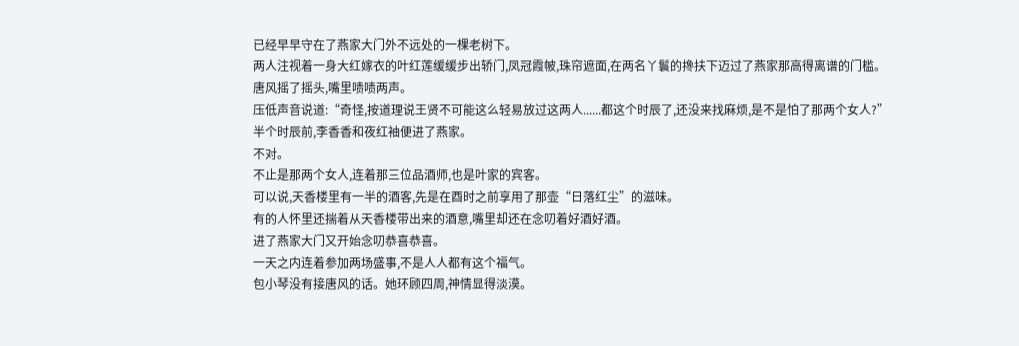已经早早守在了燕家大门外不远处的一棵老树下。
两人注视着一身大红嫁衣的叶红莲缓缓步出轿门,凤冠霞帔,珠帘遮面,在两名丫鬟的搀扶下迈过了燕家那高得离谱的门槛。
唐风摇了摇头,嘴里啧啧两声。
压低声音说道:“奇怪,按道理说王贤不可能这么轻易放过这两人......都这个时辰了,还没来找麻烦,是不是怕了那两个女人?”
半个时辰前,李香香和夜红袖便进了燕家。
不对。
不止是那两个女人,连着那三位品酒师,也是叶家的宾客。
可以说,天香楼里有一半的酒客,先是在酉时之前享用了那壶“日落红尘”的滋味。
有的人怀里还揣着从天香楼带出来的酒意,嘴里却还在念叨着好酒好酒。
进了燕家大门又开始念叨恭喜恭喜。
一天之内连着参加两场盛事,不是人人都有这个福气。
包小琴没有接唐风的话。她环顾四周,神情显得淡漠。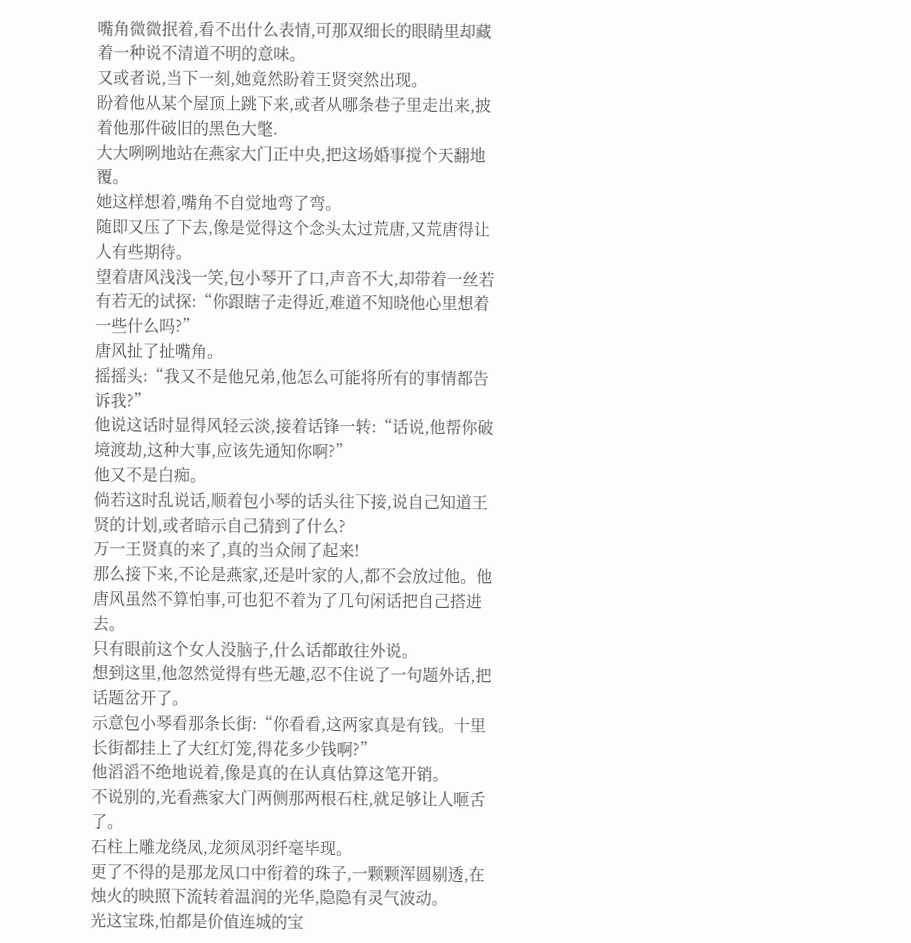嘴角微微抿着,看不出什么表情,可那双细长的眼睛里却藏着一种说不清道不明的意味。
又或者说,当下一刻,她竟然盼着王贤突然出现。
盼着他从某个屋顶上跳下来,或者从哪条巷子里走出来,披着他那件破旧的黑色大氅.
大大咧咧地站在燕家大门正中央,把这场婚事搅个天翻地覆。
她这样想着,嘴角不自觉地弯了弯。
随即又压了下去,像是觉得这个念头太过荒唐,又荒唐得让人有些期待。
望着唐风浅浅一笑,包小琴开了口,声音不大,却带着一丝若有若无的试探:“你跟瞎子走得近,难道不知晓他心里想着一些什么吗?”
唐风扯了扯嘴角。
摇摇头:“我又不是他兄弟,他怎么可能将所有的事情都告诉我?”
他说这话时显得风轻云淡,接着话锋一转:“话说,他帮你破境渡劫,这种大事,应该先通知你啊?”
他又不是白痴。
倘若这时乱说话,顺着包小琴的话头往下接,说自己知道王贤的计划,或者暗示自己猜到了什么?
万一王贤真的来了,真的当众闹了起来!
那么接下来,不论是燕家,还是叶家的人,都不会放过他。他唐风虽然不算怕事,可也犯不着为了几句闲话把自己搭进去。
只有眼前这个女人没脑子,什么话都敢往外说。
想到这里,他忽然觉得有些无趣,忍不住说了一句题外话,把话题岔开了。
示意包小琴看那条长街:“你看看,这两家真是有钱。十里长街都挂上了大红灯笼,得花多少钱啊?”
他滔滔不绝地说着,像是真的在认真估算这笔开销。
不说别的,光看燕家大门两侧那两根石柱,就足够让人咂舌了。
石柱上雕龙绕凤,龙须凤羽纤毫毕现。
更了不得的是那龙凤口中衔着的珠子,一颗颗浑圆剔透,在烛火的映照下流转着温润的光华,隐隐有灵气波动。
光这宝珠,怕都是价值连城的宝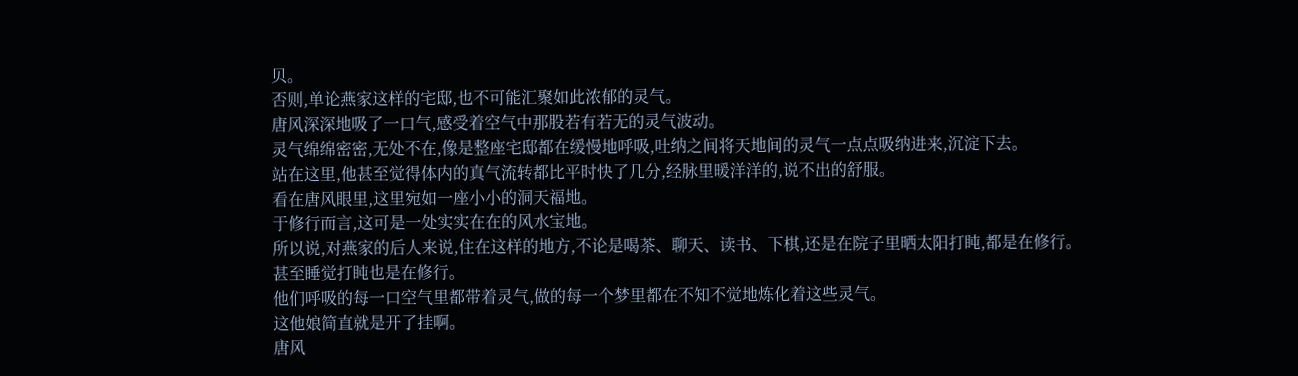贝。
否则,单论燕家这样的宅邸,也不可能汇聚如此浓郁的灵气。
唐风深深地吸了一口气,感受着空气中那股若有若无的灵气波动。
灵气绵绵密密,无处不在,像是整座宅邸都在缓慢地呼吸,吐纳之间将天地间的灵气一点点吸纳进来,沉淀下去。
站在这里,他甚至觉得体内的真气流转都比平时快了几分,经脉里暖洋洋的,说不出的舒服。
看在唐风眼里,这里宛如一座小小的洞天福地。
于修行而言,这可是一处实实在在的风水宝地。
所以说,对燕家的后人来说,住在这样的地方,不论是喝茶、聊天、读书、下棋,还是在院子里晒太阳打盹,都是在修行。
甚至睡觉打盹也是在修行。
他们呼吸的每一口空气里都带着灵气,做的每一个梦里都在不知不觉地炼化着这些灵气。
这他娘简直就是开了挂啊。
唐风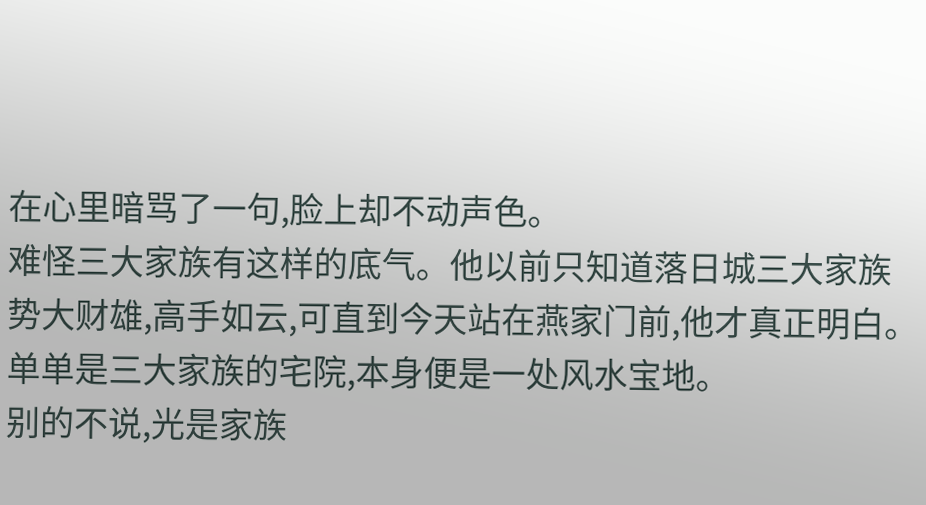在心里暗骂了一句,脸上却不动声色。
难怪三大家族有这样的底气。他以前只知道落日城三大家族势大财雄,高手如云,可直到今天站在燕家门前,他才真正明白。
单单是三大家族的宅院,本身便是一处风水宝地。
别的不说,光是家族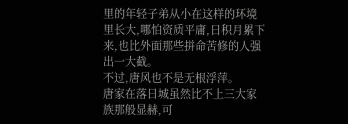里的年轻子弟从小在这样的环境里长大,哪怕资质平庸,日积月累下来,也比外面那些拼命苦修的人强出一大截。
不过,唐风也不是无根浮萍。
唐家在落日城虽然比不上三大家族那般显赫,可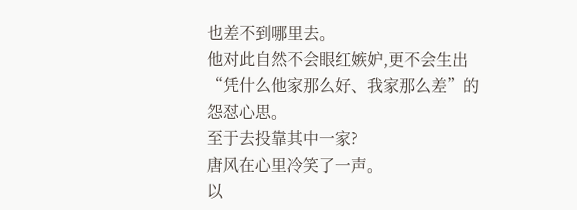也差不到哪里去。
他对此自然不会眼红嫉妒,更不会生出“凭什么他家那么好、我家那么差”的怨怼心思。
至于去投靠其中一家?
唐风在心里冷笑了一声。
以